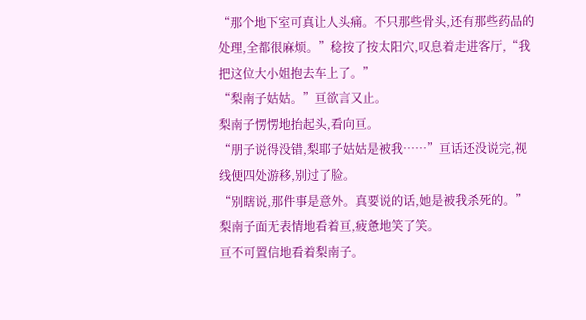“那个地下室可真让人头痛。不只那些骨头,还有那些药品的处理,全都很麻烦。”稔按了按太阳穴,叹息着走进客厅,“我把这位大小姐抱去车上了。”
“梨南子姑姑。”亘欲言又止。
梨南子愣愣地抬起头,看向亘。
“朋子说得没错,梨耶子姑姑是被我……”亘话还没说完,视线便四处游移,别过了脸。
“别瞎说,那件事是意外。真要说的话,她是被我杀死的。”梨南子面无表情地看着亘,疲惫地笑了笑。
亘不可置信地看着梨南子。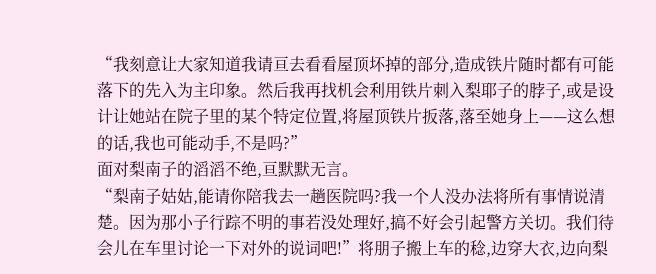“我刻意让大家知道我请亘去看看屋顶坏掉的部分,造成铁片随时都有可能落下的先入为主印象。然后我再找机会利用铁片刺入梨耶子的脖子,或是设计让她站在院子里的某个特定位置,将屋顶铁片扳落,落至她身上——这么想的话,我也可能动手,不是吗?”
面对梨南子的滔滔不绝,亘默默无言。
“梨南子姑姑,能请你陪我去一趟医院吗?我一个人没办法将所有事情说清楚。因为那小子行踪不明的事若没处理好,搞不好会引起警方关切。我们待会儿在车里讨论一下对外的说词吧!”将朋子搬上车的稔,边穿大衣,边向梨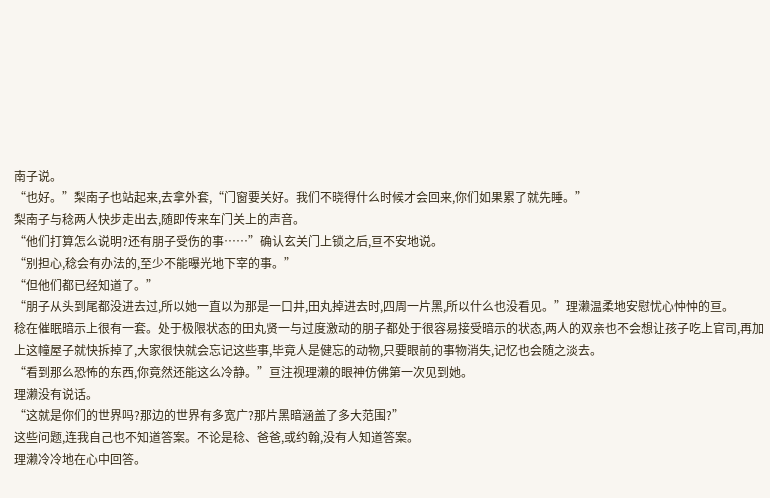南子说。
“也好。”梨南子也站起来,去拿外套,“门窗要关好。我们不晓得什么时候才会回来,你们如果累了就先睡。”
梨南子与稔两人快步走出去,随即传来车门关上的声音。
“他们打算怎么说明?还有朋子受伤的事……”确认玄关门上锁之后,亘不安地说。
“别担心,稔会有办法的,至少不能曝光地下宰的事。”
“但他们都已经知道了。”
“朋子从头到尾都没进去过,所以她一直以为那是一口井,田丸掉进去时,四周一片黑,所以什么也没看见。”理濑温柔地安慰忧心忡忡的亘。
稔在催眠暗示上很有一套。处于极限状态的田丸贤一与过度激动的朋子都处于很容易接受暗示的状态,两人的双亲也不会想让孩子吃上官司,再加上这幢屋子就快拆掉了,大家很快就会忘记这些事,毕竟人是健忘的动物,只要眼前的事物消失,记忆也会随之淡去。
“看到那么恐怖的东西,你竟然还能这么冷静。”亘注视理濑的眼神仿佛第一次见到她。
理濑没有说话。
“这就是你们的世界吗?那边的世界有多宽广?那片黑暗涵盖了多大范围?”
这些问题,连我自己也不知道答案。不论是稔、爸爸,或约翰,没有人知道答案。
理濑冷冷地在心中回答。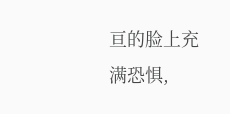亘的脸上充满恐惧,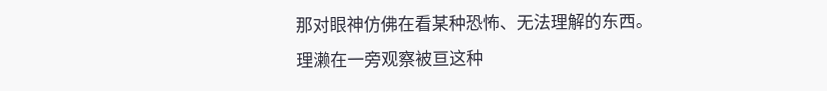那对眼神仿佛在看某种恐怖、无法理解的东西。
理濑在一旁观察被亘这种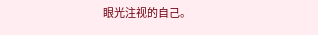眼光注视的自己。